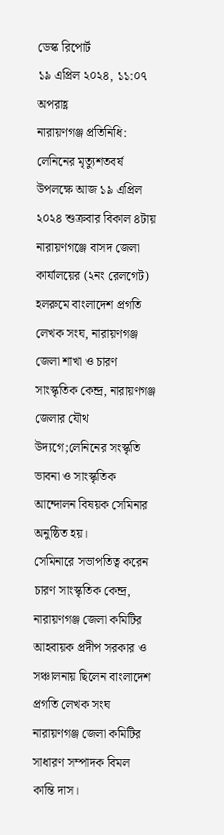ডেস্ক রিপোর্ট
১৯ এপ্রিল ২০২৪, ১১:০৭ অপরাহ্ণ
নারায়ণগঞ্জ প্রতিনিধি: লেনিনের মৃত্যুশতবর্ষ উপলক্ষে আজ ১৯ এপ্রিল ২০২৪ শুক্রবার বিকাল ৪টায় নারায়ণগঞ্জে বাসদ জেলা কার্যালয়ের (২নং রেলগেট) হলরুমে বাংলাদেশ প্রগতি লেখক সংঘ, নারায়ণগঞ্জ জেলা শাখা ও চারণ সাংস্কৃতিক কেন্দ্র, নারায়ণগঞ্জ জেলার যৌথ উদ্যগে;লেনিনের সংস্কৃতি ভাবনা ও সাংস্কৃতিক আন্দোলন বিষয়ক সেমিনার অনুষ্ঠিত হয়।
সেমিনারে সভাপতিত্ব করেন চারণ সাংস্কৃতিক কেন্দ্র, নারায়ণগঞ্জ জেলা কমিটির আহবায়ক প্রদীপ সরকার ও সঞ্চালনায় ছিলেন বাংলাদেশ প্রগতি লেখক সংঘ নারায়ণগঞ্জ জেলা কমিটির সাধারণ সম্পাদক বিমল কান্তি দাস।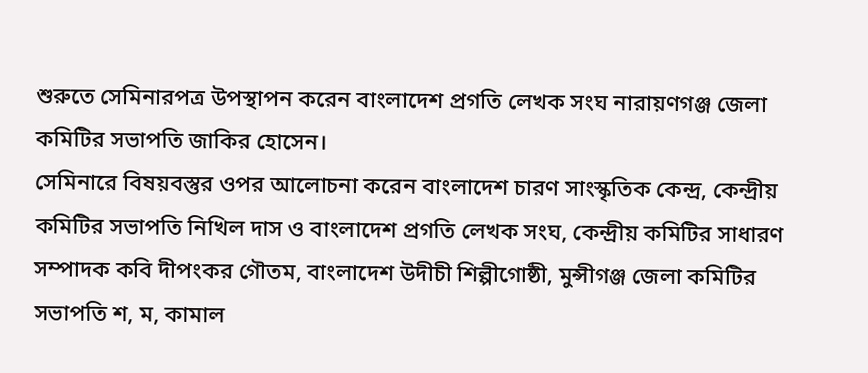শুরুতে সেমিনারপত্র উপস্থাপন করেন বাংলাদেশ প্রগতি লেখক সংঘ নারায়ণগঞ্জ জেলা কমিটির সভাপতি জাকির হোসেন।
সেমিনারে বিষয়বস্তুর ওপর আলোচনা করেন বাংলাদেশ চারণ সাংস্কৃতিক কেন্দ্র, কেন্দ্রীয় কমিটির সভাপতি নিখিল দাস ও বাংলাদেশ প্রগতি লেখক সংঘ, কেন্দ্রীয় কমিটির সাধারণ সম্পাদক কবি দীপংকর গৌতম, বাংলাদেশ উদীচী শিল্পীগোষ্ঠী, মুন্সীগঞ্জ জেলা কমিটির সভাপতি শ, ম, কামাল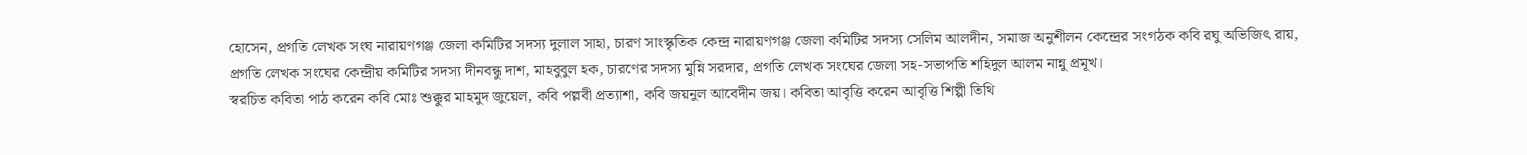হোসেন, প্রগতি লেখক সংঘ নারায়ণগঞ্জ জেলা কমিটির সদস্য দুলাল সাহা, চারণ সাংস্কৃতিক কেন্দ্র নারায়ণগঞ্জ জেলা কমিটির সদস্য সেলিম আলদীন, সমাজ অনুশীলন কেন্দ্রের সংগঠক কবি রঘু অভিজিৎ রায়, প্রগতি লেখক সংঘের কেন্দ্রীয় কমিটির সদস্য দীনবন্ধু দাশ, মাহবুবুল হক, চারণের সদস্য মুন্নি সরদার, প্রগতি লেখক সংঘের জেলা সহ-সভাপতি শহিদুল আলম নান্নু প্রমূখ।
স্বরচিত কবিতা পাঠ করেন কবি মোঃ শুক্কুর মাহমুদ জুয়েল, কবি পল্লবী প্রত্যাশা, কবি জয়নুল আবেদীন জয়। কবিতা আবৃত্তি করেন আবৃত্তি শিল্পী তিথি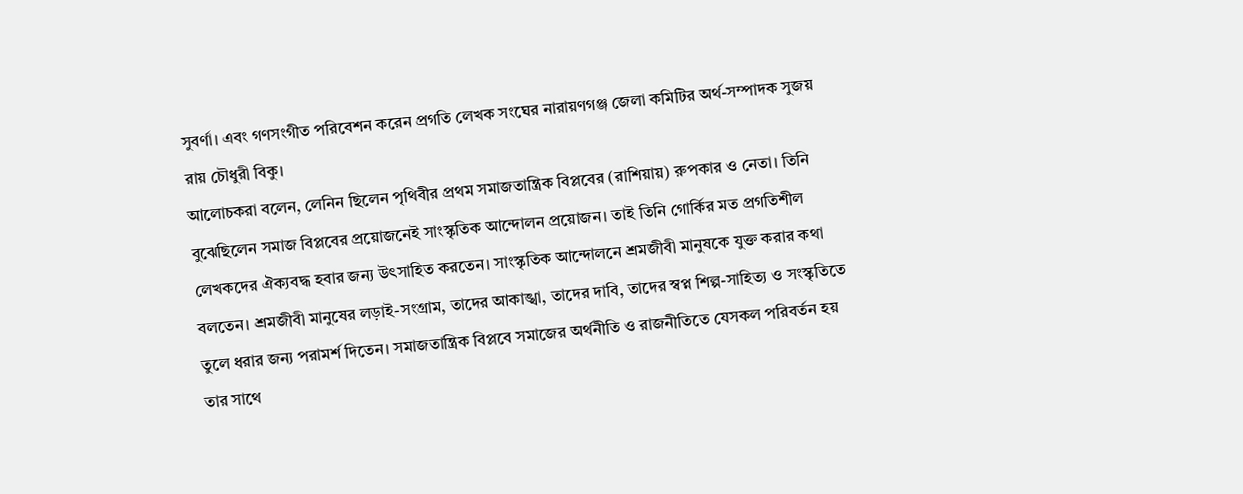সুবর্ণা। এবং গণসংগীত পরিবেশন করেন প্রগতি লেখক সংঘের নারায়ণগঞ্জ জেলা কমিটির অর্থ-সম্পাদক সুজয় রায় চৌধুরী বিকু।
আলোচকরা বলেন, লেনিন ছিলেন পৃথিবীর প্রথম সমাজতান্ত্রিক বিপ্লবের (রাশিয়ায়) রুপকার ও নেতা। তিনি বুঝেছিলেন সমাজ বিপ্লবের প্রয়োজনেই সাংস্কৃতিক আন্দোলন প্রয়োজন। তাই তিনি গোর্কির মত প্রগতিশীল লেখকদের ঐক্যবদ্ধ হবার জন্য উৎসাহিত করতেন। সাংস্কৃতিক আন্দোলনে শ্রমজীবী মানুষকে যুক্ত করার কথা বলতেন। শ্রমজীবী মানুষের লড়াই-সংগ্রাম, তাদের আকাঙ্খা, তাদের দাবি, তাদের স্বপ্ন শিল্প-সাহিত্য ও সংস্কৃতিতে তুলে ধরার জন্য পরামর্শ দিতেন। সমাজতান্ত্রিক বিপ্লবে সমাজের অর্থনীতি ও রাজনীতিতে যেসকল পরিবর্তন হয় তার সাথে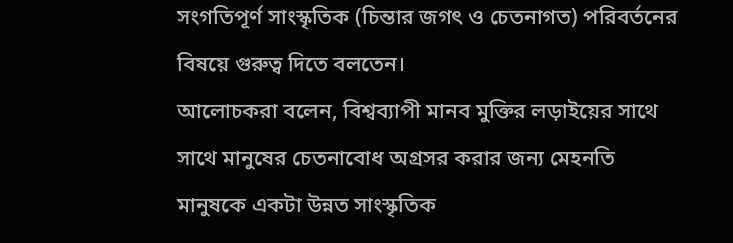সংগতিপূর্ণ সাংস্কৃতিক (চিন্তার জগৎ ও চেতনাগত) পরিবর্তনের বিষয়ে গুরুত্ব দিতে বলতেন।
আলোচকরা বলেন, বিশ্বব্যাপী মানব মুক্তির লড়াইয়ের সাথে সাথে মানুষের চেতনাবোধ অগ্রসর করার জন্য মেহনতি মানুষকে একটা উন্নত সাংস্কৃতিক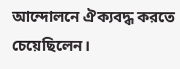আন্দোলনে ঐক্যবদ্ধ করতে চেয়েছিলেন।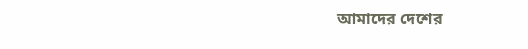আমাদের দেশের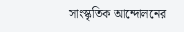সাংস্কৃতিক আন্দোলনের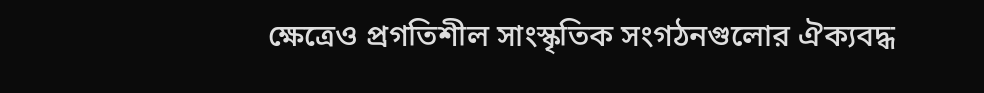ক্ষেত্রেও প্রগতিশীল সাংস্কৃতিক সংগঠনগুলোর ঐক্যবদ্ধ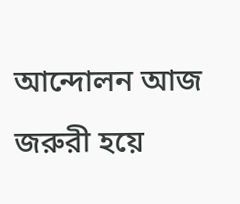আন্দোলন আজ জরুরী হয়ে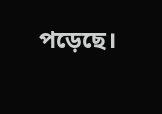পড়েছে।